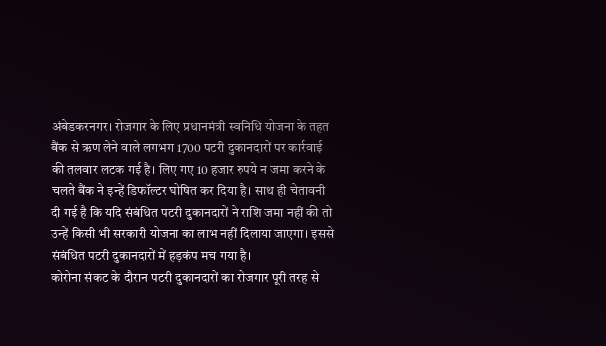अंबेडकरनगर। रोजगार के लिए प्रधानमंत्री स्वनिधि योजना के तहत बैंक से ऋण लेने वाले लगभग 1700 पटरी दुकानदारों पर कार्रवाई की तलवार लटक गई है। लिए गए 10 हजार रुपये न जमा करने के चलते बैंक ने इन्हें डिफॉल्टर घोषित कर दिया है। साथ ही चेतावनी दी गई है कि यदि संबंधित पटरी दुकानदारों ने राशि जमा नहीं की तो उन्हें किसी भी सरकारी योजना का लाभ नहीं दिलाया जाएगा। इससे संबंधित पटरी दुकानदारों में हड़कंप मच गया है।
कोरोना संकट के दौरान पटरी दुकानदारों का रोजगार पूरी तरह से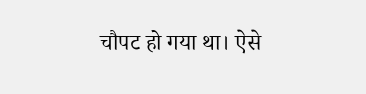चौपट हो गया था। ऐसे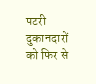पटरी दुकानदारों को फिर से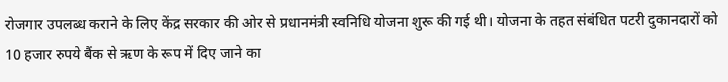रोजगार उपलब्ध कराने के लिए केंद्र सरकार की ओर से प्रधानमंत्री स्वनिधि योजना शुरू की गई थी। योजना के तहत संबंधित पटरी दुकानदारों को 10 हजार रुपये बैंक से ऋण के रूप में दिए जाने का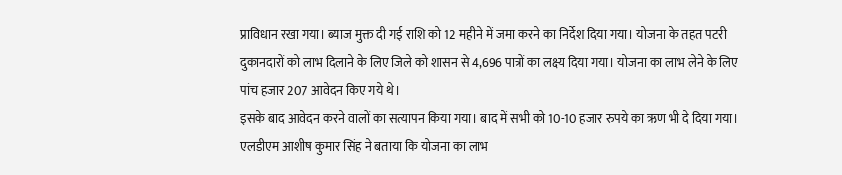प्राविधान रखा गया। ब्याज मुक्त दी गई राशि को 12 महीने में जमा करने का निर्देश दिया गया। योजना के तहत पटरी दुकानदारों को लाभ दिलाने के लिए जिले को शासन से 4,696 पात्रों का लक्ष्य दिया गया। योजना का लाभ लेने के लिए पांच हजार 207 आवेदन किए गये थे।
इसके बाद आवेदन करने वालों का सत्यापन किया गया। बाद में सभी को 10-10 हजार रुपये का ऋण भी दे दिया गया। एलडीएम आशीष कुमार सिंह ने बताया कि योजना का लाभ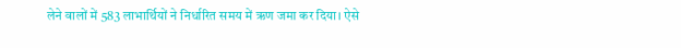लेने वालों में 583 लाभार्थियों ने निर्धारित समय में ऋण जमा कर दिया। ऐसे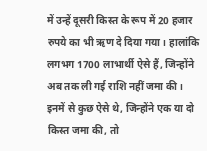में उन्हें दूसरी किस्त के रूप में 20 हजार रुपये का भी ऋण दे दिया गया। हालांकि लगभग 1700 लाभार्थी ऐसे हैं, जिन्होंने अब तक ली गई राशि नहीं जमा की।
इनमें से कुछ ऐसे थे, जिन्होंने एक या दो किस्त जमा की, तो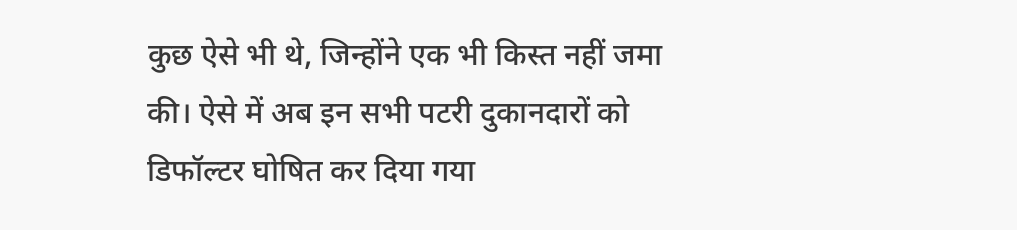कुछ ऐसे भी थे, जिन्होंने एक भी किस्त नहीं जमा की। ऐसे में अब इन सभी पटरी दुकानदारों को डिफॉल्टर घोषित कर दिया गया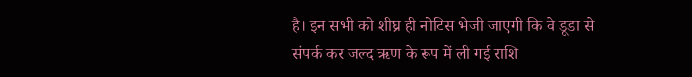है। इन सभी को शीघ्र ही नोटिस भेजी जाएगी कि वे डूडा से संपर्क कर जल्द ऋण के रूप में ली गई राशि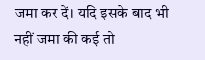जमा कर दें। यदि इसके बाद भी नहीं जमा की कई तो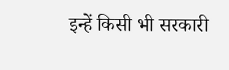इन्हें किसी भी सरकारी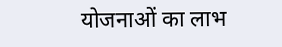योजनाओं का लाभ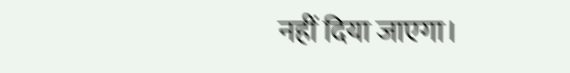नहीं दिया जाएगा।